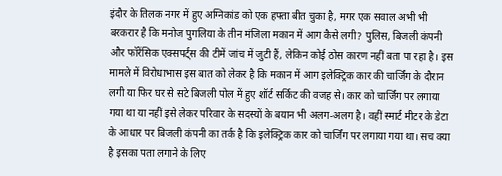इंदौर के तिलक नगर में हुए अग्निकांड को एक हफ्ता बीत चुका है, मगर एक सवाल अभी भी बरकरार है कि मनोज पुगलिया के तीन मंजिला मकान में आग कैसे लगी? पुलिस, बिजली कंपनी और फॉरेंसिक एक्सपर्ट्स की टीमें जांच में जुटी हैं, लेकिन कोई ठोस कारण नहीं बता पा रहा है। इस मामले में विरोधाभास इस बात को लेकर है कि मकान में आग इलेक्ट्रिक कार की चार्जिंग के दौरान लगी या फिर घर से सटे बिजली पोल में हुए शॉर्ट सर्किट की वजह से। कार को चार्जिंग पर लगाया गया था या नहीं इसे लेकर परिवार के सदस्यों के बयान भी अलग-अलग है। वहीं स्मार्ट मीटर के डेटा के आधार पर बिजली कंपनी का तर्क है कि इलेक्ट्रिक कार को चार्जिंग पर लगाया गया था। सच क्या है इसका पता लगाने के लिए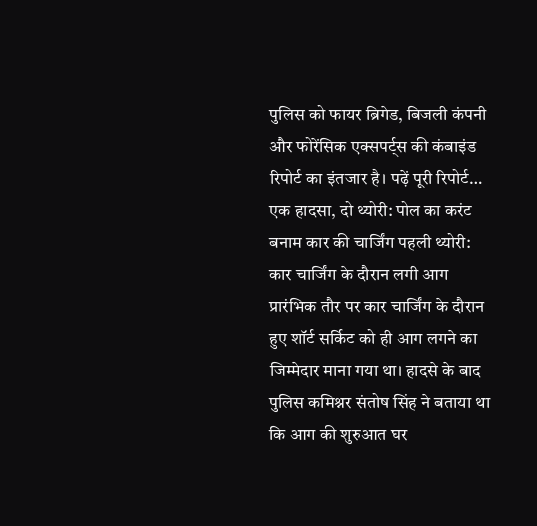पुलिस को फायर ब्रिगेड, बिजली कंपनी और फोरेंसिक एक्सपर्ट्स की कंबाइंड रिपोर्ट का इंतजार है। पढ़ें पूरी रिपोर्ट… एक हादसा, दो थ्योरी: पोल का करंट बनाम कार की चार्जिंग पहली थ्योरी: कार चार्जिंग के दौरान लगी आग
प्रारंभिक तौर पर कार चार्जिंग के दौरान हुए शॉर्ट सर्किट को ही आग लगने का जिम्मेदार माना गया था। हादसे के बाद पुलिस कमिश्नर संतोष सिंह ने बताया था कि आग की शुरुआत घर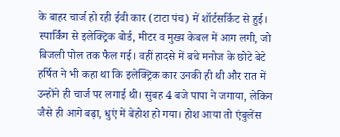के बाहर चार्ज हो रही ईवी कार (टाटा पंच) में शॉर्टसर्किट से हुई। स्पार्किंग से इलेक्ट्रिक बोर्ड, मीटर व मुख्य केबल में आग लगी, जो बिजली पोल तक फैल गई। वहीं हादसे में बचे मनोज के छोटे बेटे हर्षित ने भी कहा था कि इलेक्ट्रिक कार उनकी ही थी और रात में उन्होंने ही चार्ज पर लगाई थी। सुबह 4 बजे पापा ने जगाया, लेकिन जैसे ही आगे बढ़ा, धुएं में बेहोश हो गया। होश आया तो एंबुलेंस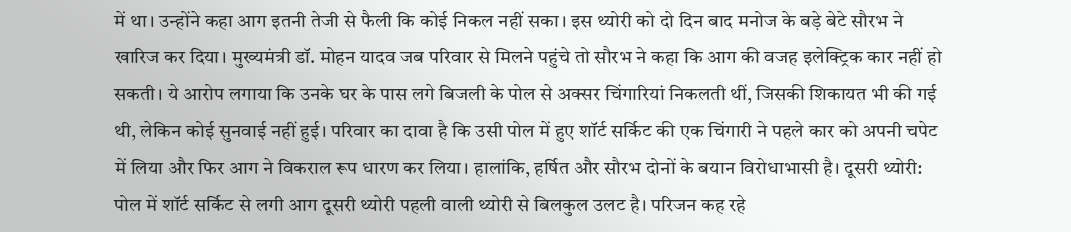में था। उन्होंने कहा आग इतनी तेजी से फैली कि कोई निकल नहीं सका। इस थ्योरी को दो दिन बाद मनोज के बड़े बेटे सौरभ ने खारिज कर दिया। मुख्यमंत्री डॉ. मोहन यादव जब परिवार से मिलने पहुंचे तो सौरभ ने कहा कि आग की वजह इलेक्ट्रिक कार नहीं हो सकती। ये आरोप लगाया कि उनके घर के पास लगे बिजली के पोल से अक्सर चिंगारियां निकलती थीं, जिसकी शिकायत भी की गई थी, लेकिन कोई सुनवाई नहीं हुई। परिवार का दावा है कि उसी पोल में हुए शॉर्ट सर्किट की एक चिंगारी ने पहले कार को अपनी चपेट में लिया और फिर आग ने विकराल रूप धारण कर लिया। हालांकि, हर्षित और सौरभ दोनों के बयान विरोधाभासी है। दूसरी थ्योरी: पोल में शॉर्ट सर्किट से लगी आग दूसरी थ्योरी पहली वाली थ्योरी से बिलकुल उलट है। परिजन कह रहे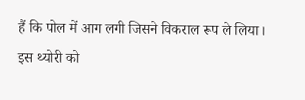हैं कि पोल में आग लगी जिसने विकराल रूप ले लिया। इस थ्योरी को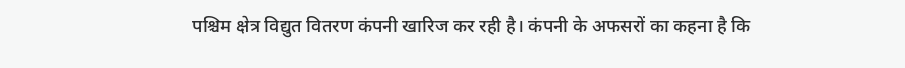पश्चिम क्षेत्र विद्युत वितरण कंपनी खारिज कर रही है। कंपनी के अफसरों का कहना है कि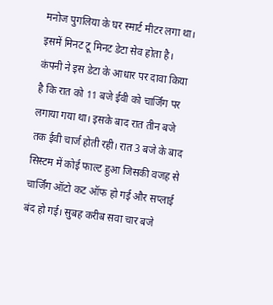मनोज पुगलिया के घर स्मार्ट मीटर लगा था। इसमें मिनट टू मिनट डेटा सेव होता है। कंपनी ने इस डेटा के आधार पर दावा किया है कि रात को 11 बजे ईवी को चार्जिंग पर लगाया गया था। इसके बाद रात तीन बजे तक ईवी चार्ज होती रही। रात 3 बजे के बाद सिस्टम में कोई फाल्ट हुआ जिसकी वजह से चार्जिंग ऑटो कट ऑफ हो गई और सप्लाई बंद हो गई। सुबह करीब सवा चार बजे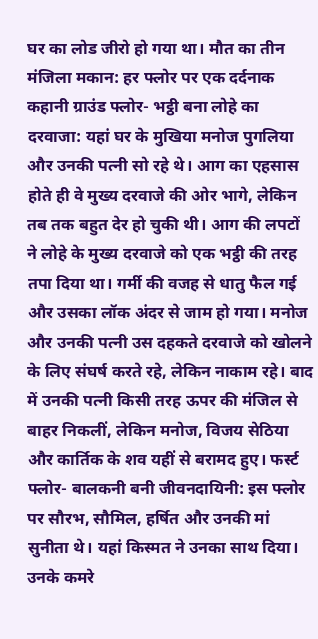घर का लोड जीरो हो गया था। मौत का तीन मंजिला मकान: हर फ्लोर पर एक दर्दनाक कहानी ग्राउंड फ्लोर- भट्ठी बना लोहे का दरवाजा: यहां घर के मुखिया मनोज पुगलिया और उनकी पत्नी सो रहे थे। आग का एहसास होते ही वे मुख्य दरवाजे की ओर भागे, लेकिन तब तक बहुत देर हो चुकी थी। आग की लपटों ने लोहे के मुख्य दरवाजे को एक भट्ठी की तरह तपा दिया था। गर्मी की वजह से धातु फैल गई और उसका लॉक अंदर से जाम हो गया। मनोज और उनकी पत्नी उस दहकते दरवाजे को खोलने के लिए संघर्ष करते रहे, लेकिन नाकाम रहे। बाद में उनकी पत्नी किसी तरह ऊपर की मंजिल से बाहर निकलीं, लेकिन मनोज, विजय सेठिया और कार्तिक के शव यहीं से बरामद हुए। फर्स्ट फ्लोर- बालकनी बनी जीवनदायिनी: इस फ्लोर पर सौरभ, सौमिल, हर्षित और उनकी मां सुनीता थे। यहां किस्मत ने उनका साथ दिया। उनके कमरे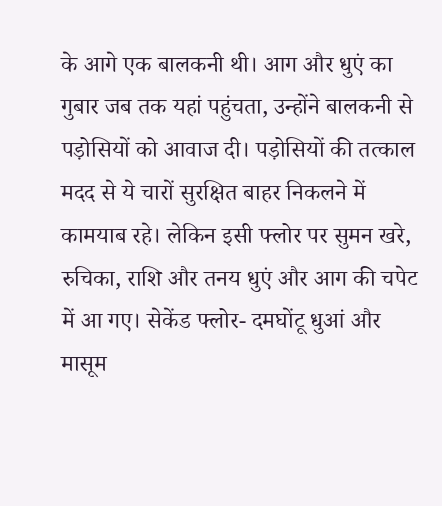के आगे एक बालकनी थी। आग और धुएं का गुबार जब तक यहां पहुंचता, उन्होंने बालकनी से पड़ोसियों को आवाज दी। पड़ोसियों की तत्काल मदद से ये चारों सुरक्षित बाहर निकलने में कामयाब रहे। लेकिन इसी फ्लोर पर सुमन खरे, रुचिका, राशि और तनय धुएं और आग की चपेट में आ गए। सेकेंड फ्लोर- दमघोंटू धुआं और मासूम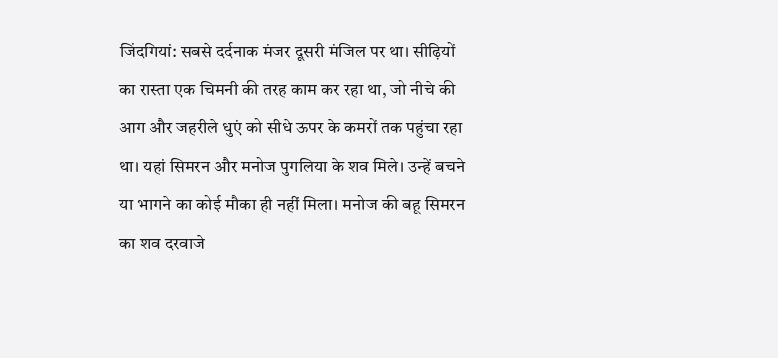जिंदगियां: सबसे दर्दनाक मंजर दूसरी मंजिल पर था। सीढ़ियों का रास्ता एक चिमनी की तरह काम कर रहा था, जो नीचे की आग और जहरीले धुएं को सीधे ऊपर के कमरों तक पहुंचा रहा था। यहां सिमरन और मनोज पुगलिया के शव मिले। उन्हें बचने या भागने का कोई मौका ही नहीं मिला। मनोज की बहू सिमरन का शव दरवाजे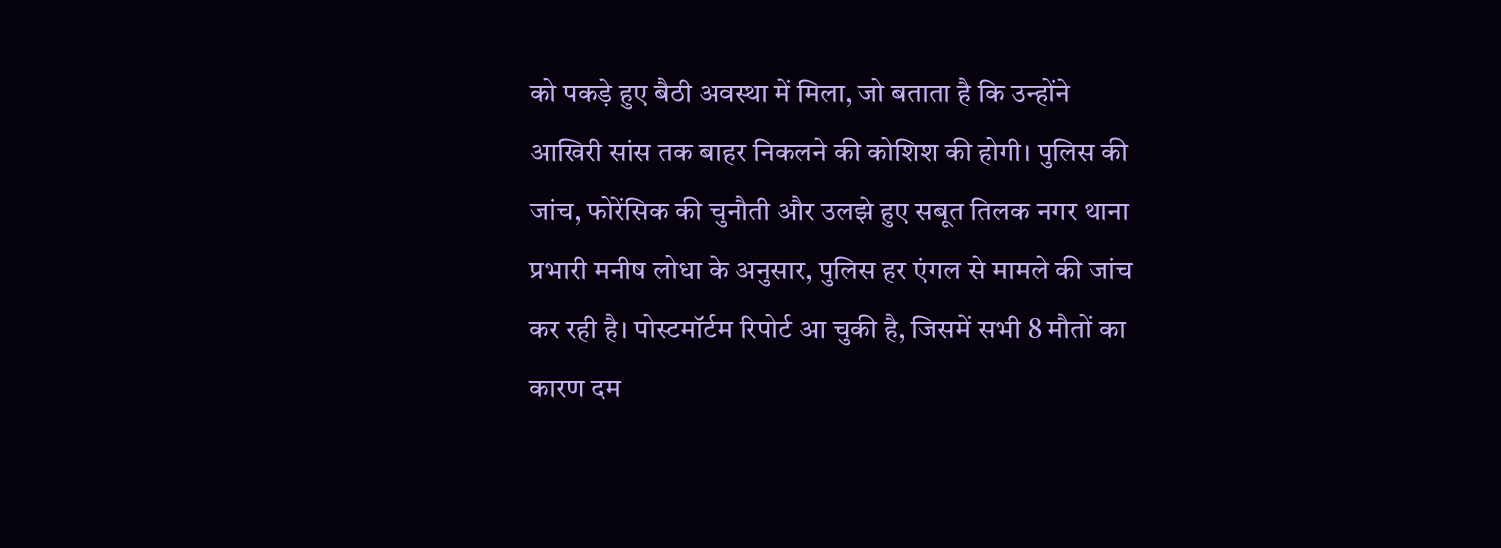को पकड़े हुए बैठी अवस्था में मिला, जो बताता है कि उन्होंने आखिरी सांस तक बाहर निकलने की कोशिश की होगी। पुलिस की जांच, फोरेंसिक की चुनौती और उलझे हुए सबूत तिलक नगर थाना प्रभारी मनीष लोधा के अनुसार, पुलिस हर एंगल से मामले की जांच कर रही है। पोस्टमॉर्टम रिपोर्ट आ चुकी है, जिसमें सभी 8 मौतों का कारण दम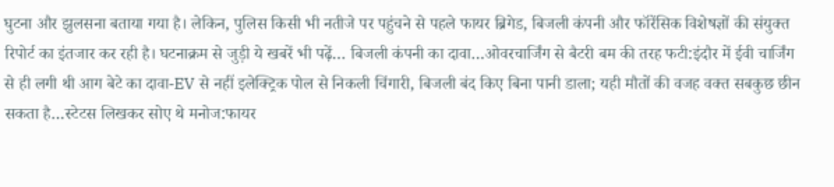घुटना और झुलसना बताया गया है। लेकिन, पुलिस किसी भी नतीजे पर पहुंचने से पहले फायर ब्रिगेड, बिजली कंपनी और फॉरेंसिक विशेषज्ञों की संयुक्त रिपोर्ट का इंतजार कर रही है। घटनाक्रम से जुड़ी ये खबरें भी पढ़ें… बिजली कंपनी का दावा…ओवरचार्जिंग से बैटरी बम की तरह फटी:इंदौर में ईवी चार्जिंग से ही लगी थी आग बेटे का दावा-EV से नहीं इलेक्ट्रिक पोल से निकली चिंगारी, बिजली बंद किए बिना पानी डाला; यही मौतों की वजह वक्त सबकुछ छीन सकता है…स्टेटस लिखकर सोए थे मनोज:फायर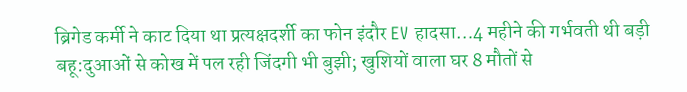ब्रिगेड कर्मी ने काट दिया था प्रत्यक्षदर्शी का फोन इंदौर EV हादसा…4 महीने की गर्भवती थी बड़ी बहू:दुआओं से कोख में पल रही जिंदगी भी बुझी; खुशियों वाला घर 8 मौतों से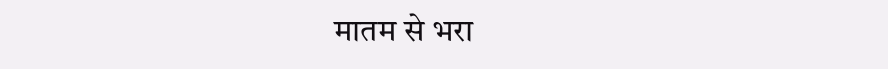मातम से भरा